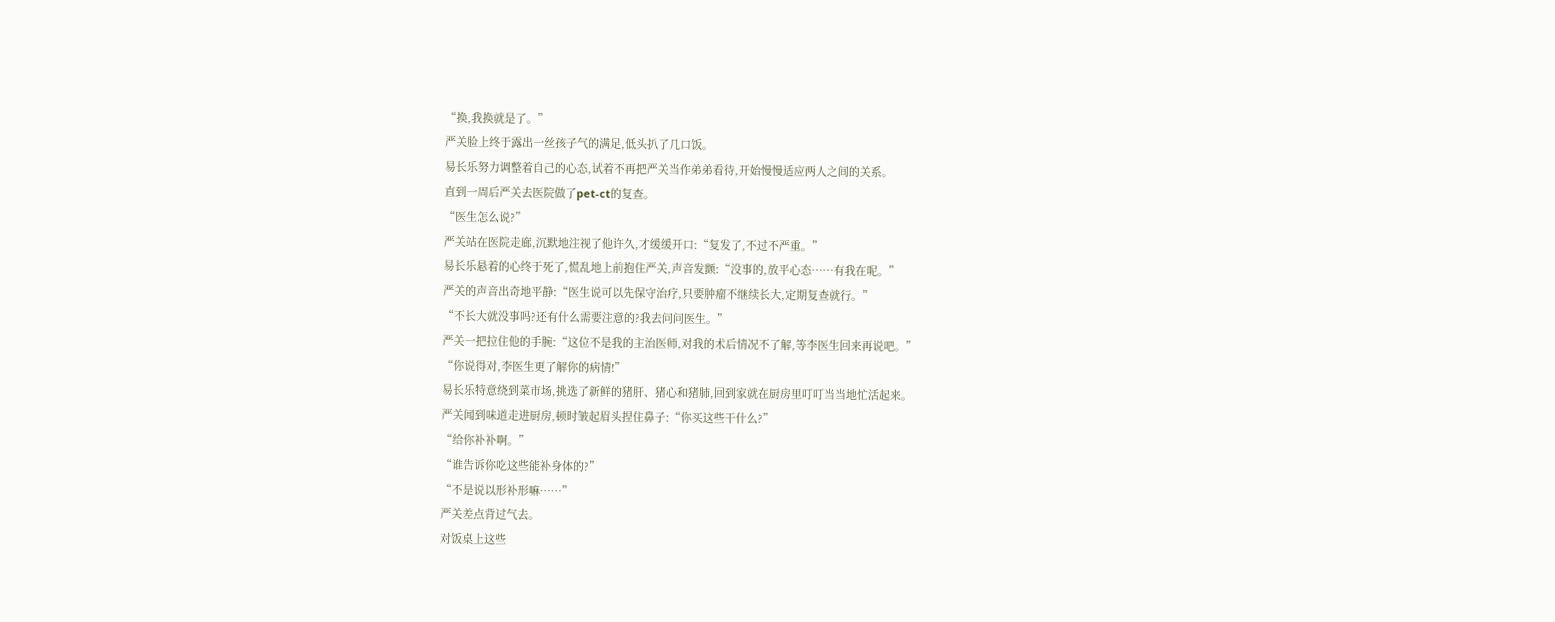“换,我换就是了。”
严关脸上终于露出一丝孩子气的满足,低头扒了几口饭。
易长乐努力调整着自己的心态,试着不再把严关当作弟弟看待,开始慢慢适应两人之间的关系。
直到一周后严关去医院做了pet-ct的复查。
“医生怎么说?”
严关站在医院走廊,沉默地注视了他许久,才缓缓开口:“复发了,不过不严重。”
易长乐悬着的心终于死了,慌乱地上前抱住严关,声音发颤:“没事的,放平心态……有我在呢。”
严关的声音出奇地平静:“医生说可以先保守治疗,只要肿瘤不继续长大,定期复查就行。”
“不长大就没事吗?还有什么需要注意的?我去问问医生。”
严关一把拉住他的手腕:“这位不是我的主治医师,对我的术后情况不了解,等李医生回来再说吧。”
“你说得对,李医生更了解你的病情!”
易长乐特意绕到菜市场,挑选了新鲜的猪肝、猪心和猪肺,回到家就在厨房里叮叮当当地忙活起来。
严关闻到味道走进厨房,顿时皱起眉头捏住鼻子:“你买这些干什么?”
“给你补补啊。”
“谁告诉你吃这些能补身体的?”
“不是说以形补形嘛……”
严关差点背过气去。
对饭桌上这些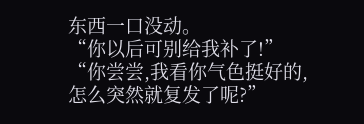东西一口没动。
“你以后可别给我补了!”
“你尝尝,我看你气色挺好的,怎么突然就复发了呢?”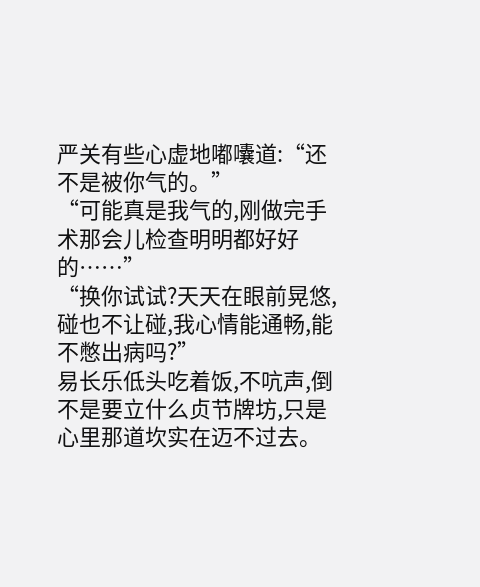严关有些心虚地嘟囔道:“还不是被你气的。”
“可能真是我气的,刚做完手术那会儿检查明明都好好的……”
“换你试试?天天在眼前晃悠,碰也不让碰,我心情能通畅,能不憋出病吗?”
易长乐低头吃着饭,不吭声,倒不是要立什么贞节牌坊,只是心里那道坎实在迈不过去。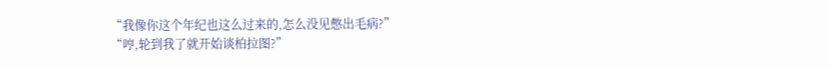“我像你这个年纪也这么过来的,怎么没见憋出毛病?”
“哼,轮到我了就开始谈柏拉图?”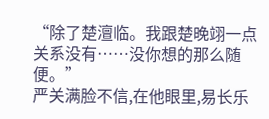“除了楚澶临。我跟楚晚翊一点关系没有……没你想的那么随便。”
严关满脸不信,在他眼里,易长乐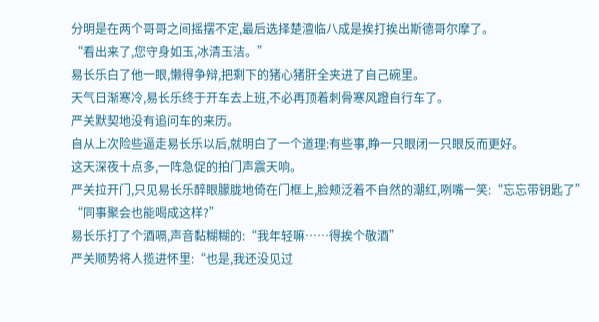分明是在两个哥哥之间摇摆不定,最后选择楚澶临八成是挨打挨出斯德哥尔摩了。
“看出来了,您守身如玉,冰清玉洁。”
易长乐白了他一眼,懒得争辩,把剩下的猪心猪肝全夹进了自己碗里。
天气日渐寒冷,易长乐终于开车去上班,不必再顶着刺骨寒风蹬自行车了。
严关默契地没有追问车的来历。
自从上次险些逼走易长乐以后,就明白了一个道理:有些事,睁一只眼闭一只眼反而更好。
这天深夜十点多,一阵急促的拍门声震天响。
严关拉开门,只见易长乐醉眼朦胧地倚在门框上,脸颊泛着不自然的潮红,咧嘴一笑:“忘忘带钥匙了”
“同事聚会也能喝成这样?”
易长乐打了个酒嗝,声音黏糊糊的:“我年轻嘛……得挨个敬酒”
严关顺势将人揽进怀里:“也是,我还没见过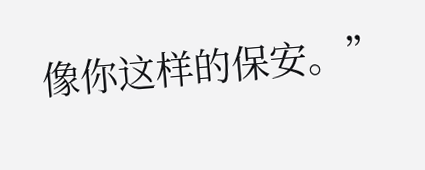像你这样的保安。”